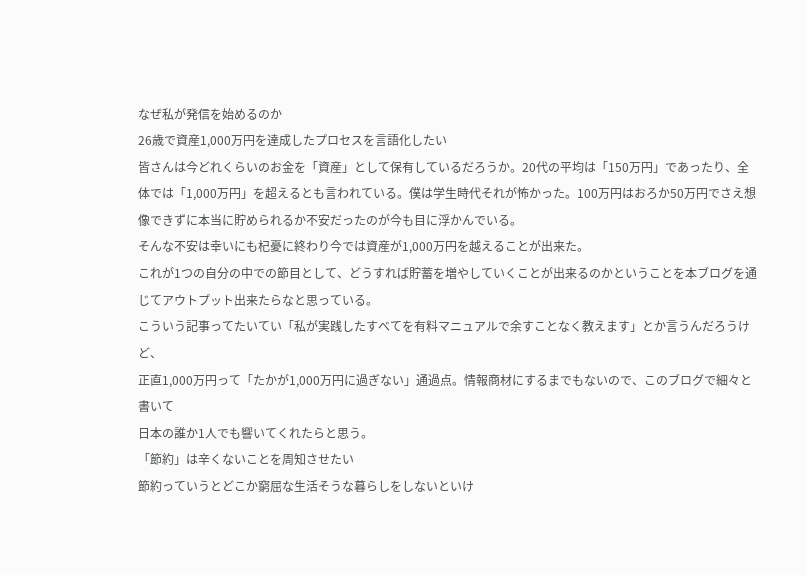なぜ私が発信を始めるのか
26歳で資産1,000万円を達成したプロセスを言語化したい
皆さんは今どれくらいのお金を「資産」として保有しているだろうか。20代の平均は「150万円」であったり、全体では「1,000万円」を超えるとも言われている。僕は学生時代それが怖かった。100万円はおろか50万円でさえ想像できずに本当に貯められるか不安だったのが今も目に浮かんでいる。
そんな不安は幸いにも杞憂に終わり今では資産が1,000万円を越えることが出来た。
これが1つの自分の中での節目として、どうすれば貯蓄を増やしていくことが出来るのかということを本ブログを通じてアウトプット出来たらなと思っている。
こういう記事ってたいてい「私が実践したすべてを有料マニュアルで余すことなく教えます」とか言うんだろうけど、
正直1,000万円って「たかが1,000万円に過ぎない」通過点。情報商材にするまでもないので、このブログで細々と書いて
日本の誰か1人でも響いてくれたらと思う。
「節約」は辛くないことを周知させたい
節約っていうとどこか窮屈な生活そうな暮らしをしないといけ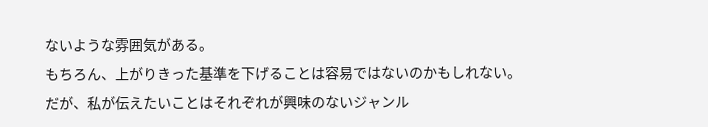ないような雰囲気がある。
もちろん、上がりきった基準を下げることは容易ではないのかもしれない。
だが、私が伝えたいことはそれぞれが興味のないジャンル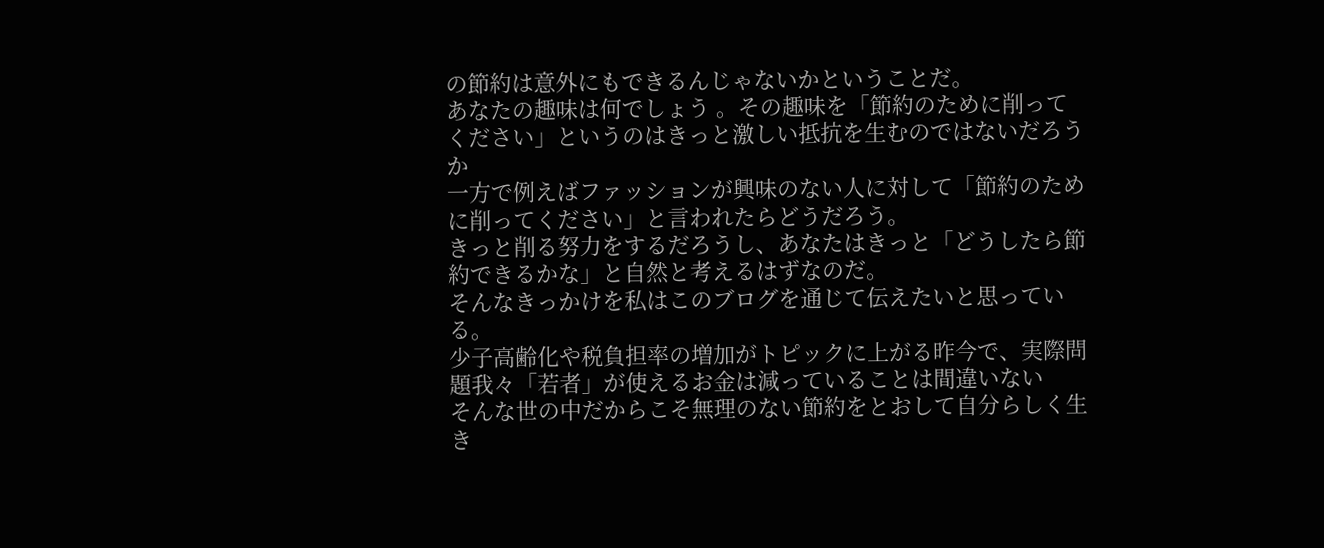の節約は意外にもできるんじゃないかということだ。
あなたの趣味は何でしょう 。その趣味を「節約のために削ってください」というのはきっと激しい抵抗を生むのではないだろうか
一方で例えばファッションが興味のない人に対して「節約のために削ってください」と言われたらどうだろう。
きっと削る努力をするだろうし、あなたはきっと「どうしたら節約できるかな」と自然と考えるはずなのだ。
そんなきっかけを私はこのブログを通じて伝えたいと思っている。
少子高齢化や税負担率の増加がトピックに上がる昨今で、実際問題我々「若者」が使えるお金は減っていることは間違いない
そんな世の中だからこそ無理のない節約をとおして自分らしく生き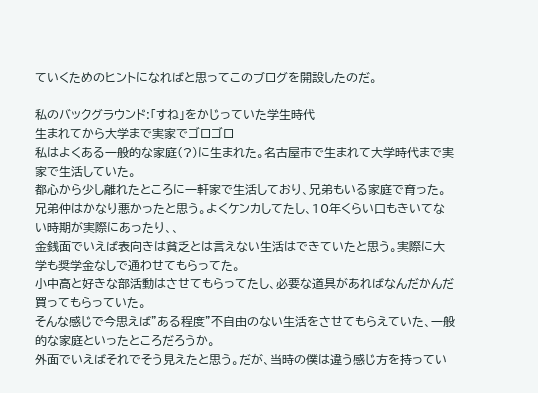ていくためのヒントになればと思ってこのブログを開設したのだ。

私のバックグラウンド:「すね」をかじっていた学生時代
生まれてから大学まで実家でゴロゴロ
私はよくある一般的な家庭(?)に生まれた。名古屋市で生まれて大学時代まで実家で生活していた。
都心から少し離れたところに一軒家で生活しており、兄弟もいる家庭で育った。
兄弟仲はかなり悪かったと思う。よくケンカしてたし、10年くらい口もきいてない時期が実際にあったり、、
金銭面でいえば表向きは貧乏とは言えない生活はできていたと思う。実際に大学も奨学金なしで通わせてもらってた。
小中高と好きな部活動はさせてもらってたし、必要な道具があればなんだかんだ買ってもらっていた。
そんな感じで今思えば”ある程度”不自由のない生活をさせてもらえていた、一般的な家庭といったところだろうか。
外面でいえばそれでそう見えたと思う。だが、当時の僕は違う感じ方を持ってい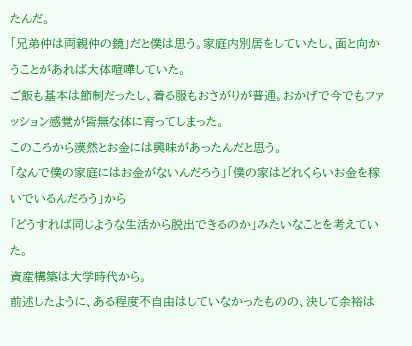たんだ。
「兄弟仲は両親仲の鏡」だと僕は思う。家庭内別居をしていたし、面と向かうことがあれば大体喧嘩していた。
ご飯も基本は節制だったし、着る服もおさがりが普通。おかげで今でもファッション感覚が皆無な体に育ってしまった。
このころから漠然とお金には興味があったんだと思う。
「なんで僕の家庭にはお金がないんだろう」「僕の家はどれくらいお金を稼いでいるんだろう」から
「どうすれば同じような生活から脱出できるのか」みたいなことを考えていた。
資産構築は大学時代から。
前述したように、ある程度不自由はしていなかったものの、決して余裕は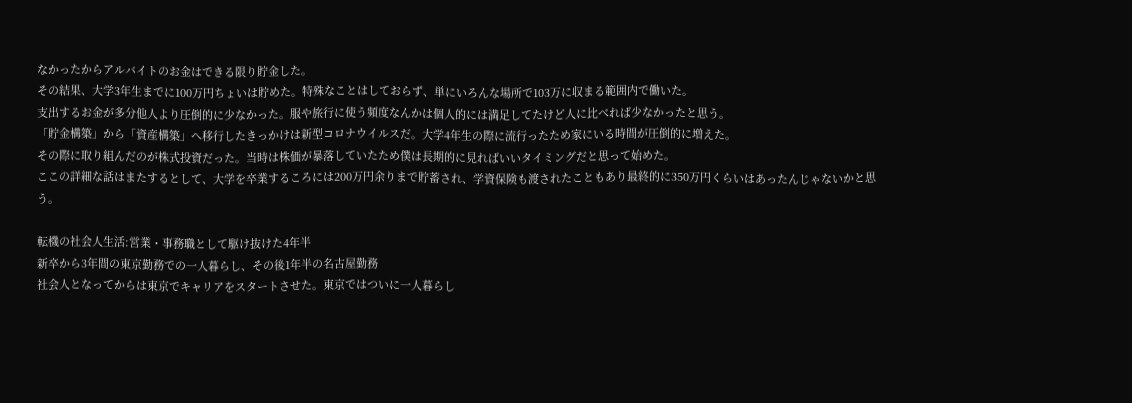なかったからアルバイトのお金はできる限り貯金した。
その結果、大学3年生までに100万円ちょいは貯めた。特殊なことはしておらず、単にいろんな場所で103万に収まる範囲内で働いた。
支出するお金が多分他人より圧倒的に少なかった。服や旅行に使う頻度なんかは個人的には満足してたけど人に比べれば少なかったと思う。
「貯金構築」から「資産構築」へ移行したきっかけは新型コロナウイルスだ。大学4年生の際に流行ったため家にいる時間が圧倒的に増えた。
その際に取り組んだのが株式投資だった。当時は株価が暴落していたため僕は長期的に見ればいいタイミングだと思って始めた。
ここの詳細な話はまたするとして、大学を卒業するころには200万円余りまで貯蓄され、学資保険も渡されたこともあり最終的に350万円くらいはあったんじゃないかと思う。

転機の社会人生活:営業・事務職として駆け抜けた4年半
新卒から3年間の東京勤務での一人暮らし、その後1年半の名古屋勤務
社会人となってからは東京でキャリアをスタートさせた。東京ではついに一人暮らし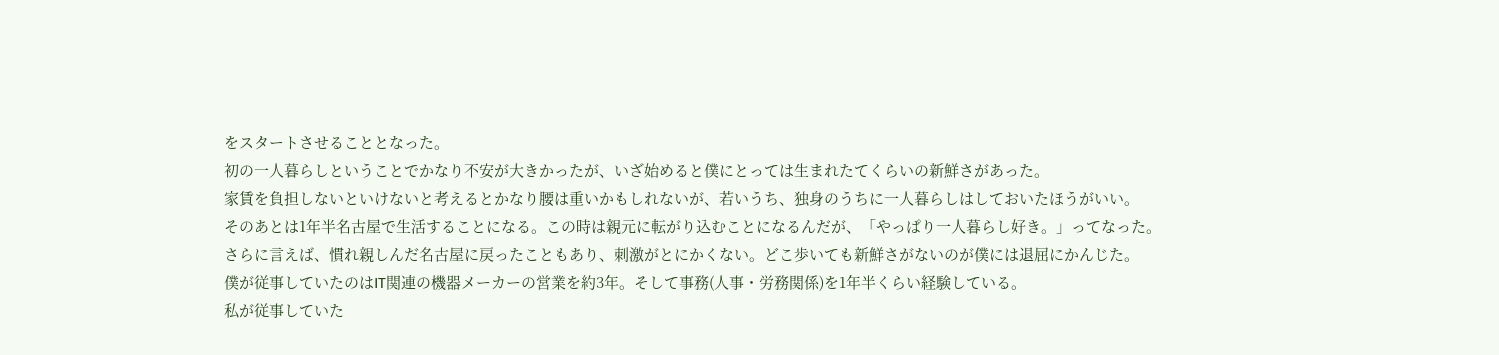をスタートさせることとなった。
初の一人暮らしということでかなり不安が大きかったが、いざ始めると僕にとっては生まれたてくらいの新鮮さがあった。
家賃を負担しないといけないと考えるとかなり腰は重いかもしれないが、若いうち、独身のうちに一人暮らしはしておいたほうがいい。
そのあとは1年半名古屋で生活することになる。この時は親元に転がり込むことになるんだが、「やっぱり一人暮らし好き。」ってなった。
さらに言えば、慣れ親しんだ名古屋に戻ったこともあり、刺激がとにかくない。どこ歩いても新鮮さがないのが僕には退屈にかんじた。
僕が従事していたのはIT関連の機器メーカーの営業を約3年。そして事務(人事・労務関係)を1年半くらい経験している。
私が従事していた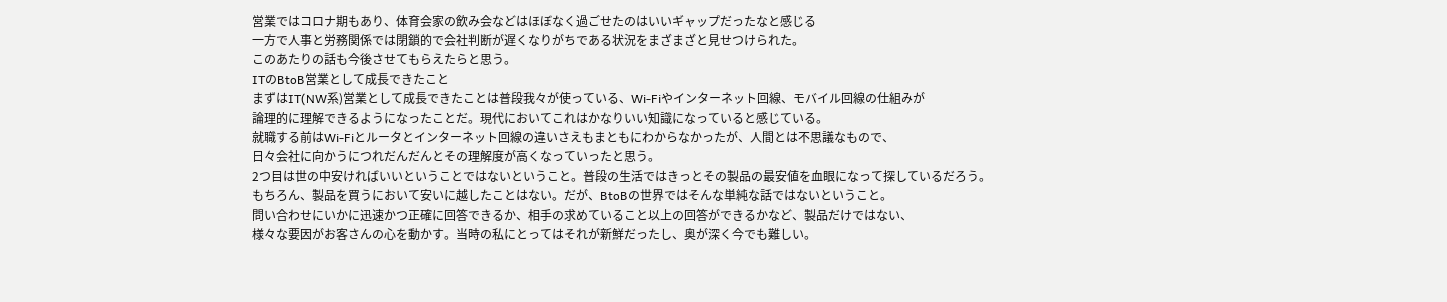営業ではコロナ期もあり、体育会家の飲み会などはほぼなく過ごせたのはいいギャップだったなと感じる
一方で人事と労務関係では閉鎖的で会社判断が遅くなりがちである状況をまざまざと見せつけられた。
このあたりの話も今後させてもらえたらと思う。
ITのBtoB営業として成長できたこと
まずはIT(NW系)営業として成長できたことは普段我々が使っている、Wi-Fiやインターネット回線、モバイル回線の仕組みが
論理的に理解できるようになったことだ。現代においてこれはかなりいい知識になっていると感じている。
就職する前はWi-Fiとルータとインターネット回線の違いさえもまともにわからなかったが、人間とは不思議なもので、
日々会社に向かうにつれだんだんとその理解度が高くなっていったと思う。
2つ目は世の中安ければいいということではないということ。普段の生活ではきっとその製品の最安値を血眼になって探しているだろう。
もちろん、製品を買うにおいて安いに越したことはない。だが、BtoBの世界ではそんな単純な話ではないということ。
問い合わせにいかに迅速かつ正確に回答できるか、相手の求めていること以上の回答ができるかなど、製品だけではない、
様々な要因がお客さんの心を動かす。当時の私にとってはそれが新鮮だったし、奥が深く今でも難しい。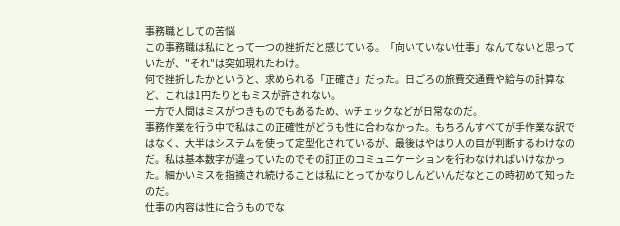事務職としての苦悩
この事務職は私にとって一つの挫折だと感じている。「向いていない仕事」なんてないと思っていたが、"それ"は突如現れたわけ。
何で挫折したかというと、求められる「正確さ」だった。日ごろの旅費交通費や給与の計算など、これは1円たりともミスが許されない。
一方で人間はミスがつきものでもあるため、Wチェックなどが日常なのだ。
事務作業を行う中で私はこの正確性がどうも性に合わなかった。もちろんすべてが手作業な訳ではなく、大半はシステムを使って定型化されているが、最後はやはり人の目が判断するわけなのだ。私は基本数字が違っていたのでその訂正のコミュニケーションを行わなければいけなかった。細かいミスを指摘され続けることは私にとってかなりしんどいんだなとこの時初めて知ったのだ。
仕事の内容は性に合うものでな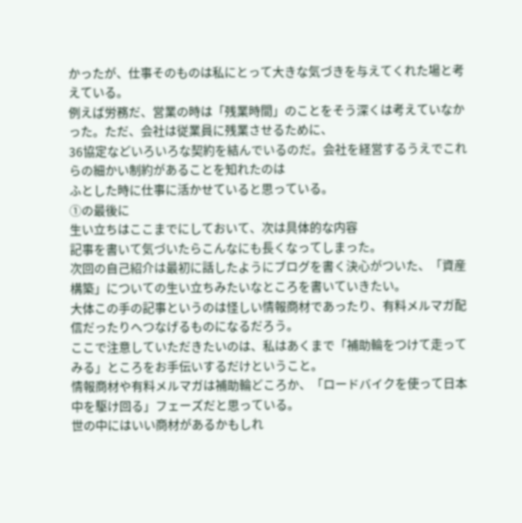かったが、仕事そのものは私にとって大きな気づきを与えてくれた場と考えている。
例えば労務だ、営業の時は「残業時間」のことをそう深くは考えていなかった。ただ、会社は従業員に残業させるために、
36協定などいろいろな契約を結んでいるのだ。会社を経営するうえでこれらの細かい制約があることを知れたのは
ふとした時に仕事に活かせていると思っている。
①の最後に
生い立ちはここまでにしておいて、次は具体的な内容
記事を書いて気づいたらこんなにも長くなってしまった。
次回の自己紹介は最初に話したようにブログを書く決心がついた、「資産構築」についての生い立ちみたいなところを書いていきたい。
大体この手の記事というのは怪しい情報商材であったり、有料メルマガ配信だったりへつなげるものになるだろう。
ここで注意していただきたいのは、私はあくまで「補助輪をつけて走ってみる」ところをお手伝いするだけということ。
情報商材や有料メルマガは補助輪どころか、「ロードバイクを使って日本中を駆け回る」フェーズだと思っている。
世の中にはいい商材があるかもしれ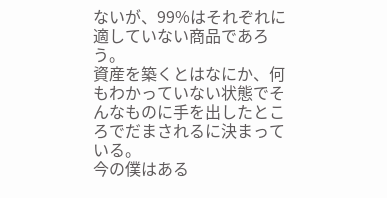ないが、99%はそれぞれに適していない商品であろう。
資産を築くとはなにか、何もわかっていない状態でそんなものに手を出したところでだまされるに決まっている。
今の僕はある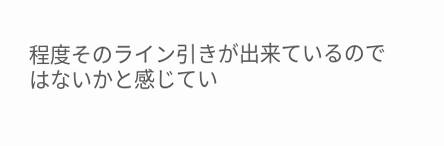程度そのライン引きが出来ているのではないかと感じてい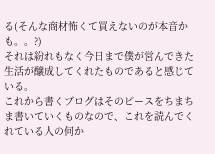る(そんな商材怖くて買えないのが本音かも。。?)
それは紛れもなく今日まで僕が営んできた生活が醸成してくれたものであると感じている。
これから書くブログはそのピースをちまちま書いていくものなので、これを読んでくれている人の何か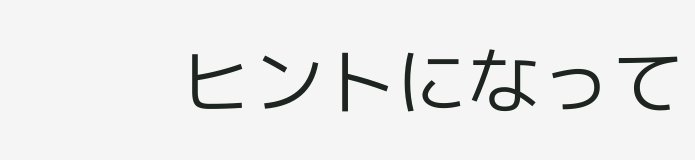ヒントになって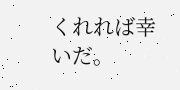くれれば幸いだ。